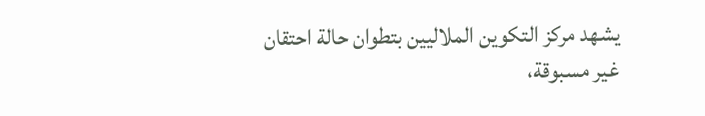يشهد مركز التكوين الملاليين بتطوان حالة احتقان غير مسبوقة،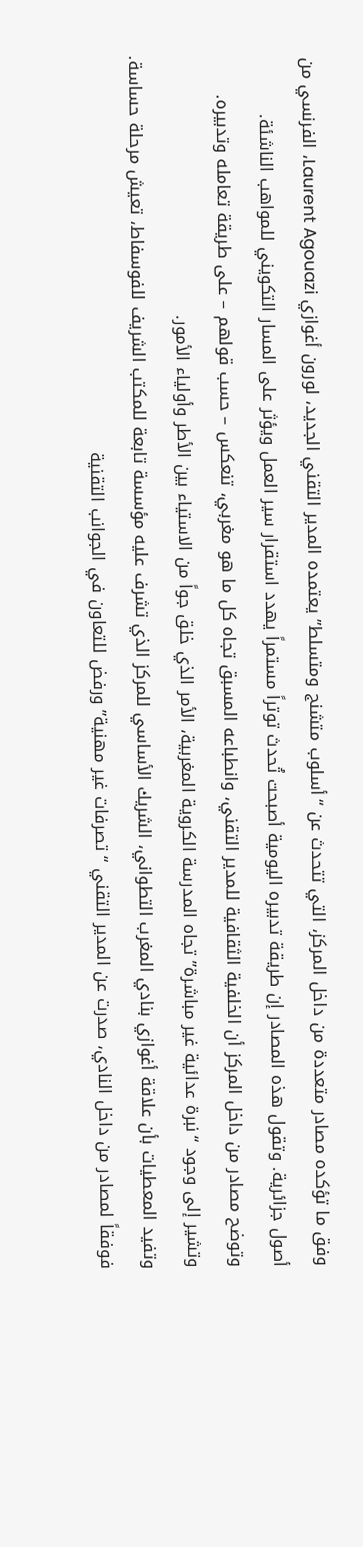وفق ما تؤكده مصادر متعددة من داخل المركز، التي تتحدث عن “أسلوب متشنج ومتسلط” يعتمده المدير التقني الجديد، لورون أغوازي Laurent Agouazi، الفرنسي من أصول جزائرية. وتقول هذه المصادر إن طريقة تدبيره اليومية أصبحت تُحدث توتراً مستمراً يهدد استقرار سير العمل ويؤثر على المسار التكويني للمواهب الناشئة.
وتوضح مصادر من داخل المركز أن الخلفية الثقافية للمدير التقني، وانطباعه المسبق تجاه كل ما هو مغربي، تنعكس – حسب قولهم – على طريقة تعامله وتدبيره. وتشير إلى وجود “نبرة عدائية غير مباشرة” تجاه المدرسة الكروية المغربية، الأمر الذي خلق جواً من الاستياء بين الأطر وأولياء الأمور.
وتفيد المعطيات بأن علاقة أغوازي بنادي المغرب التطواني، الشريك الأساسي للمركز الذي تشرف عليه مؤسسة تابعة للمكتب الشريف للفوسفاط، تعيش مرحلة حساسة. فوفقاً لمصادر من داخل النادي، صدرت عن المدير التقني “تصرفات غير مهنية” ورفض للتعاون في الجوانب التقنية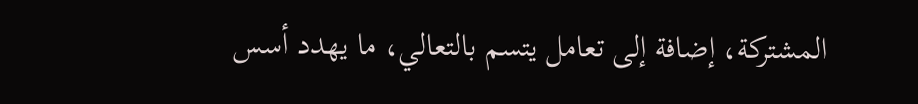المشتركة، إضافة إلى تعامل يتسم بالتعالي، ما يهدد أسس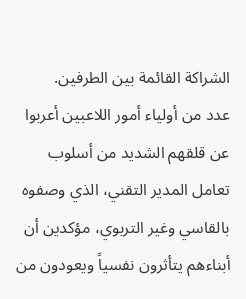الشراكة القائمة بين الطرفين.
عدد من أولياء أمور اللاعبين أعربوا عن قلقهم الشديد من أسلوب تعامل المدير التقني، الذي وصفوه بالقاسي وغير التربوي، مؤكدين أن أبناءهم يتأثرون نفسياً ويعودون من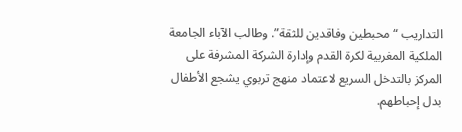التداريب “محبطين وفاقدين للثقة”. وطالب الآباء الجامعة الملكية المغربية لكرة القدم وإدارة الشركة المشرفة على المركز بالتدخل السريع لاعتماد منهج تربوي يشجع الأطفال بدل إحباطهم.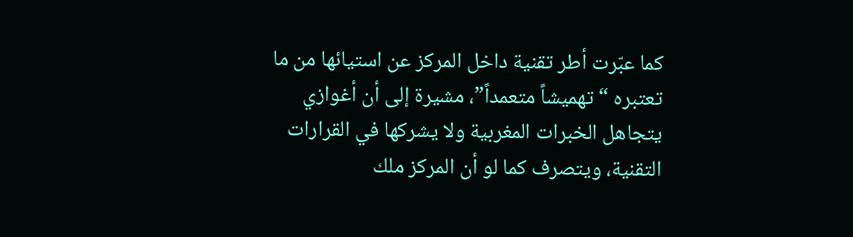كما عبّرت أطر تقنية داخل المركز عن استيائها من ما تعتبره “تهميشاً متعمداً”، مشيرة إلى أن أغوازي يتجاهل الخبرات المغربية ولا يشركها في القرارات التقنية، ويتصرف كما لو أن المركز ملك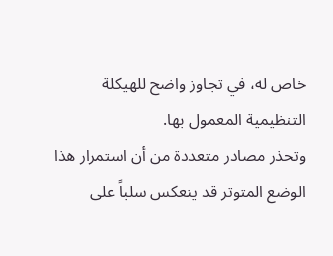خاص له، في تجاوز واضح للهيكلة التنظيمية المعمول بها.
وتحذر مصادر متعددة من أن استمرار هذا الوضع المتوتر قد ينعكس سلباً على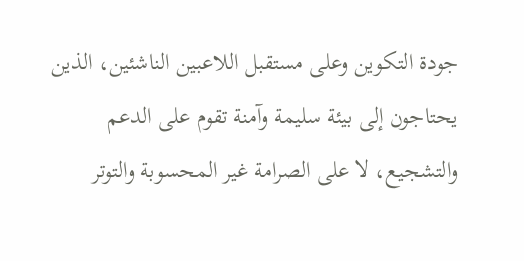جودة التكوين وعلى مستقبل اللاعبين الناشئين، الذين يحتاجون إلى بيئة سليمة وآمنة تقوم على الدعم والتشجيع، لا على الصرامة غير المحسوبة والتوتر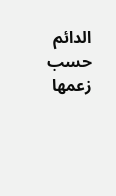الدائم حسب زعمها